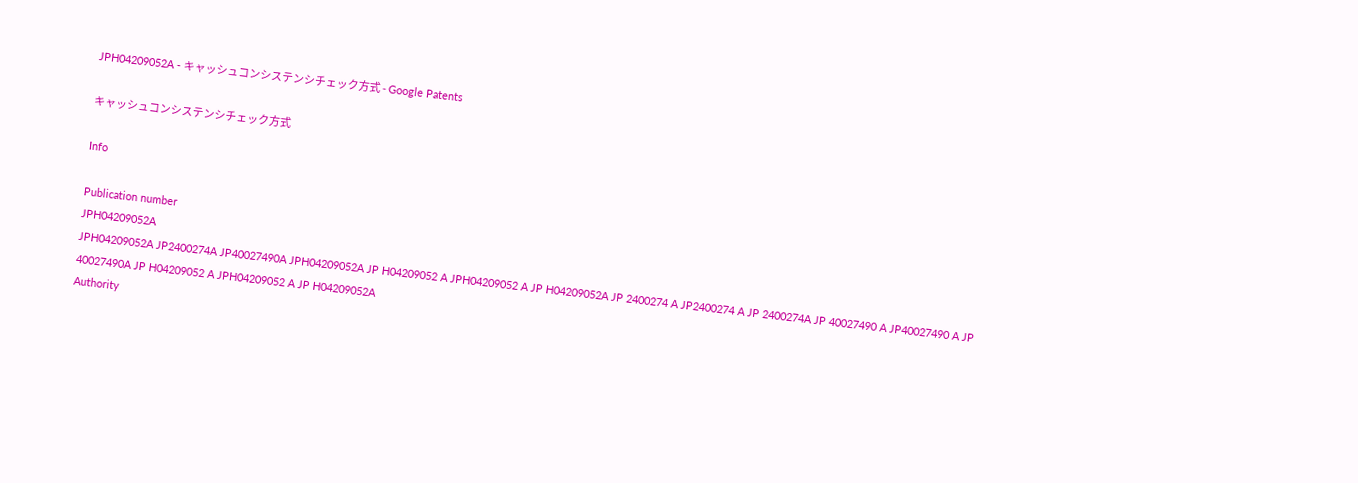JPH04209052A - キャッシュコンシステンシチェック方式 - Google Patents

キャッシュコンシステンシチェック方式

Info

Publication number
JPH04209052A
JPH04209052A JP2400274A JP40027490A JPH04209052A JP H04209052 A JPH04209052 A JP H04209052A JP 2400274 A JP2400274 A JP 2400274A JP 40027490 A JP40027490 A JP 40027490A JP H04209052 A JPH04209052 A JP H04209052A
Authority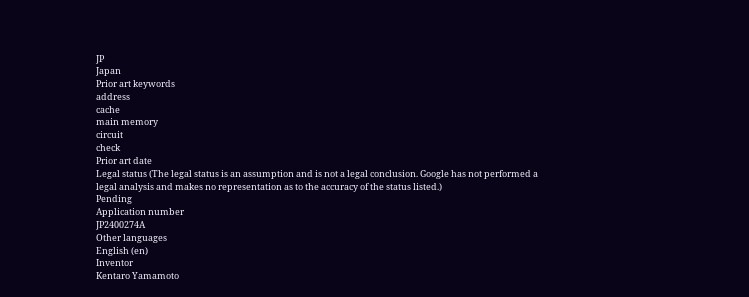JP
Japan
Prior art keywords
address
cache
main memory
circuit
check
Prior art date
Legal status (The legal status is an assumption and is not a legal conclusion. Google has not performed a legal analysis and makes no representation as to the accuracy of the status listed.)
Pending
Application number
JP2400274A
Other languages
English (en)
Inventor
Kentaro Yamamoto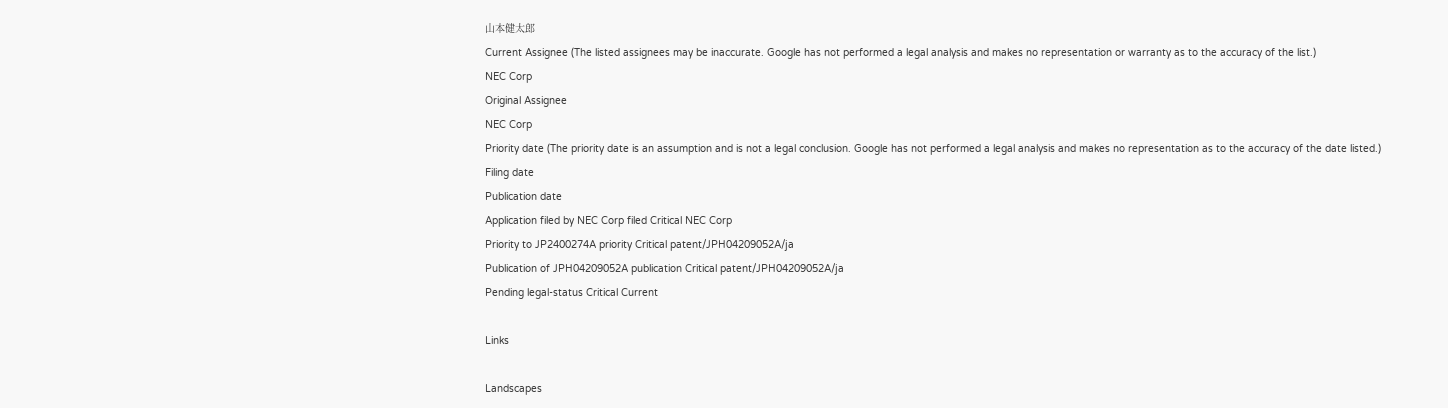山本健太郎
Current Assignee (The listed assignees may be inaccurate. Google has not performed a legal analysis and makes no representation or warranty as to the accuracy of the list.)
NEC Corp
Original Assignee
NEC Corp
Priority date (The priority date is an assumption and is not a legal conclusion. Google has not performed a legal analysis and makes no representation as to the accuracy of the date listed.)
Filing date
Publication date
Application filed by NEC Corp filed Critical NEC Corp
Priority to JP2400274A priority Critical patent/JPH04209052A/ja
Publication of JPH04209052A publication Critical patent/JPH04209052A/ja
Pending legal-status Critical Current

Links

Landscapes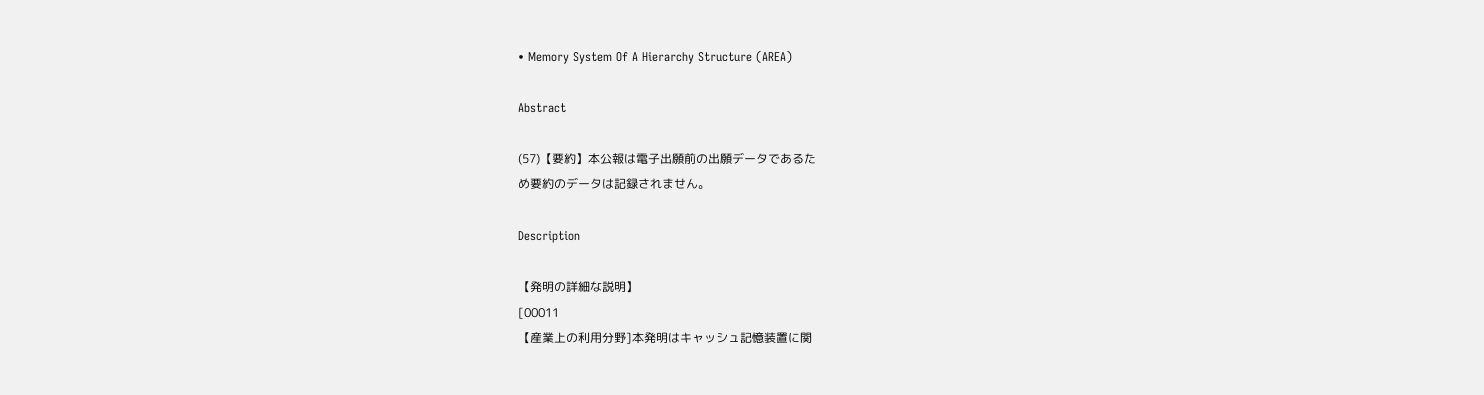• Memory System Of A Hierarchy Structure (AREA)

Abstract

(57)【要約】本公報は電子出願前の出願データであるた
め要約のデータは記録されません。

Description

【発明の詳細な説明】
[00011
【産業上の利用分野]本発明はキャッシュ記憶装置に関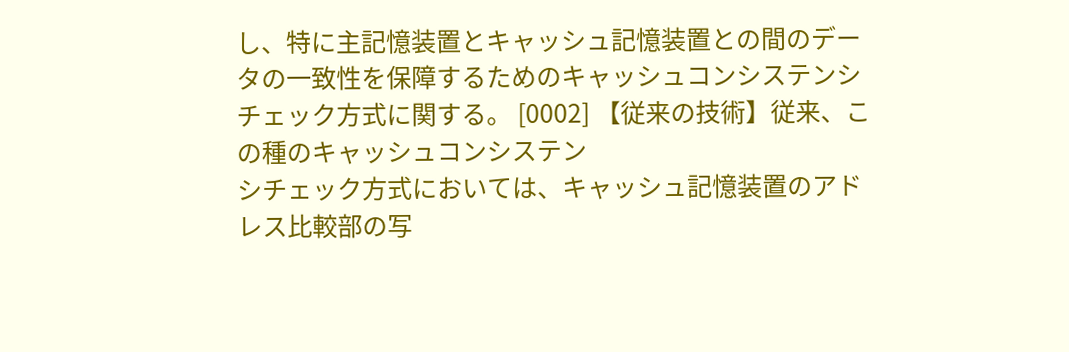し、特に主記憶装置とキャッシュ記憶装置との間のデー
タの一致性を保障するためのキャッシュコンシステンシ
チェック方式に関する。 [0002] 【従来の技術】従来、この種のキャッシュコンシステン
シチェック方式においては、キャッシュ記憶装置のアド
レス比較部の写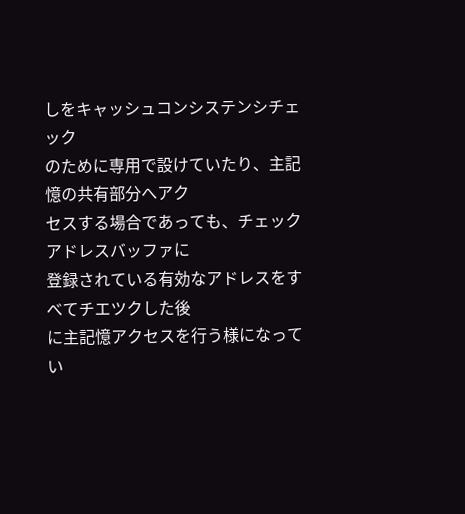しをキャッシュコンシステンシチェック
のために専用で設けていたり、主記憶の共有部分へアク
セスする場合であっても、チェックアドレスバッファに
登録されている有効なアドレスをすべてチエツクした後
に主記憶アクセスを行う様になってい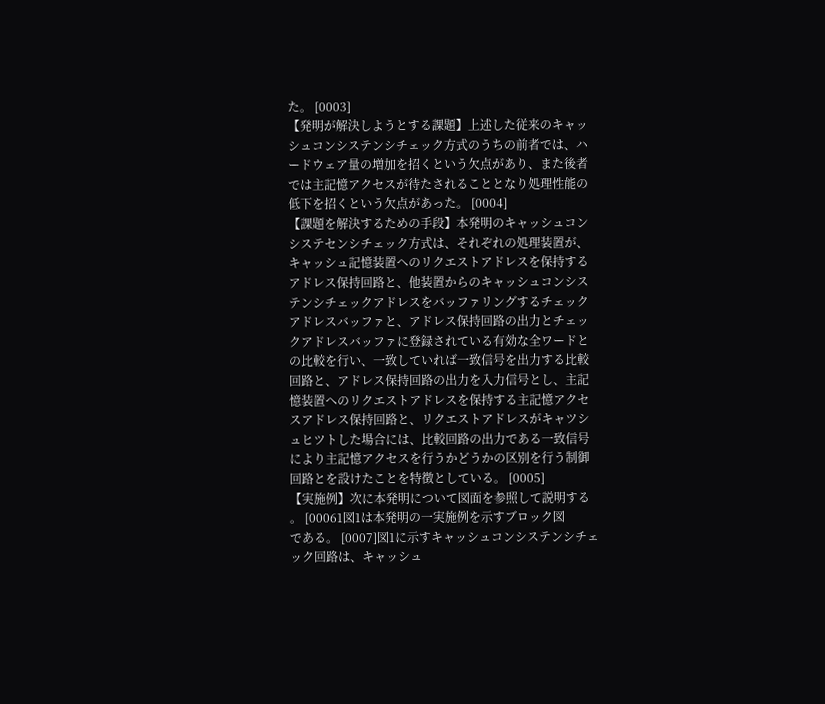た。 [0003]
【発明が解決しようとする課題】上述した従来のキャッ
シュコンシステンシチェック方式のうちの前者では、ハ
ードウェア量の増加を招くという欠点があり、また後者
では主記憶アクセスが待たされることとなり処理性能の
低下を招くという欠点があった。 [0004]
【課題を解決するための手段】本発明のキャッシュコン
システセンシチェック方式は、それぞれの処理装置が、
キャッシュ記憶装置へのリクエストアドレスを保持する
アドレス保持回路と、他装置からのキャッシュコンシス
テンシチェックアドレスをバッファリングするチェック
アドレスバッファと、アドレス保持回路の出力とチェッ
クアドレスバッファに登録されている有効な全ワードと
の比較を行い、一致していれば一致信号を出力する比較
回路と、アドレス保持回路の出力を入力信号とし、主記
憶装置へのリクエストアドレスを保持する主記憶アクセ
スアドレス保持回路と、リクエストアドレスがキャツシ
ュヒツトした場合には、比較回路の出力である一致信号
により主記憶アクセスを行うかどうかの区別を行う制御
回路とを設けたことを特徴としている。 [0005]
【実施例】次に本発明について図面を参照して説明する
。 [00061図1は本発明の一実施例を示すブロック図
である。 [0007]図1に示すキャッシュコンシステンシチェ
ック回路は、キャッシュ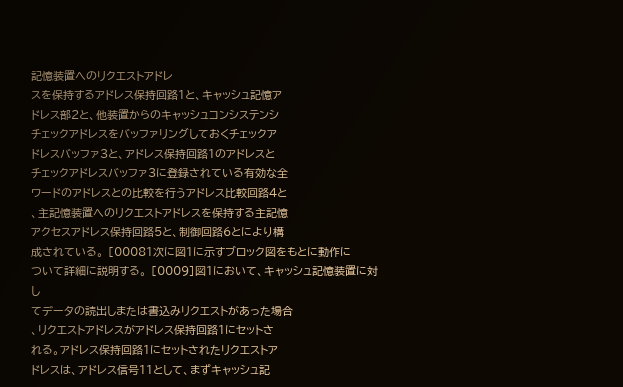記憶装置へのリクエストアドレ
スを保持するアドレス保持回路1と、キャッシュ記憶ア
ドレス部2と、他装置からのキャッシュコンシステンシ
チェックアドレスをバッファリングしておくチェックア
ドレスバッファ3と、アドレス保持回路1のアドレスと
チェックアドレスバッファ3に登録されている有効な全
ワードのアドレスとの比較を行うアドレス比較回路4と
、主記憶装置へのリクエストアドレスを保持する主記憶
アクセスアドレス保持回路5と、制御回路6とにより構
成されている。 [00081次に図1に示すブロック図をもとに動作に
ついて詳細に説明する。 [0009]図1において、キャッシュ記憶装置に対し
てデータの読出しまたは書込みリクエストがあった場合
、リクエストアドレスがアドレス保持回路1にセットさ
れる。アドレス保持回路1にセットされたリクエストア
ドレスは、アドレス信号11として、まずキャッシュ記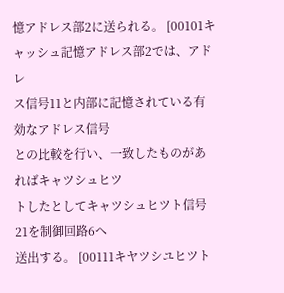憶アドレス部2に送られる。 [00101キャッシュ記憶アドレス部2では、アドレ
ス信号11と内部に記憶されている有効なアドレス信号
との比較を行い、一致したものがあればキャツシュヒツ
トしたとしてキャツシュヒツト信号21を制御回路6へ
送出する。 [00111キヤツシユヒツト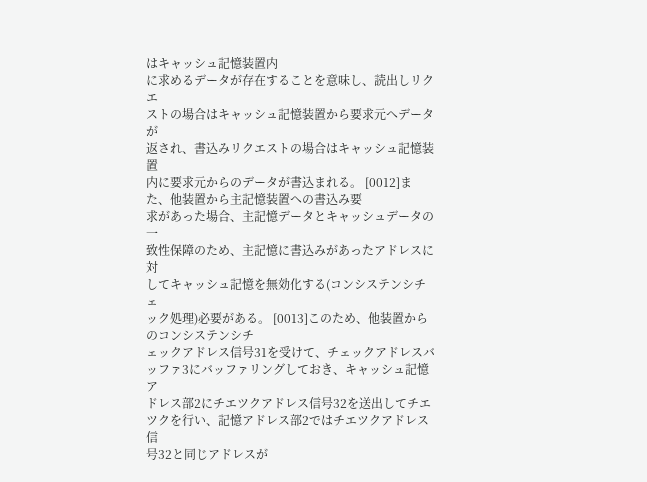はキャッシュ記憶装置内
に求めるデータが存在することを意味し、読出しリクエ
ストの場合はキャッシュ記憶装置から要求元へデータが
返され、書込みリクエストの場合はキャッシュ記憶装置
内に要求元からのデータが書込まれる。 [0012]また、他装置から主記憶装置への書込み要
求があった場合、主記憶データとキャッシュデータの一
致性保障のため、主記憶に書込みがあったアドレスに対
してキャッシュ記憶を無効化する(コンシステンシチェ
ック処理)必要がある。 [0013]このため、他装置からのコンシステンシチ
ェックアドレス信号31を受けて、チェックアドレスバ
ッファ3にバッファリングしておき、キャッシュ記憶ア
ドレス部2にチエツクアドレス信号32を送出してチエ
ツクを行い、記憶アドレス部2ではチエツクアドレス信
号32と同じアドレスが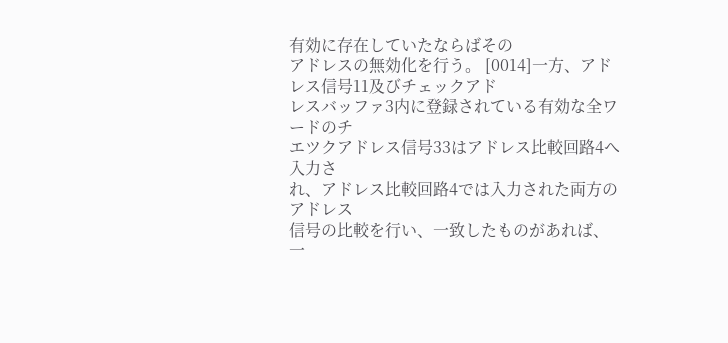有効に存在していたならばその
アドレスの無効化を行う。 [0014]一方、アドレス信号11及びチェックアド
レスバッファ3内に登録されている有効な全ワードのチ
エツクアドレス信号33はアドレス比較回路4へ入力さ
れ、アドレス比較回路4では入力された両方のアドレス
信号の比較を行い、一致したものがあれば、一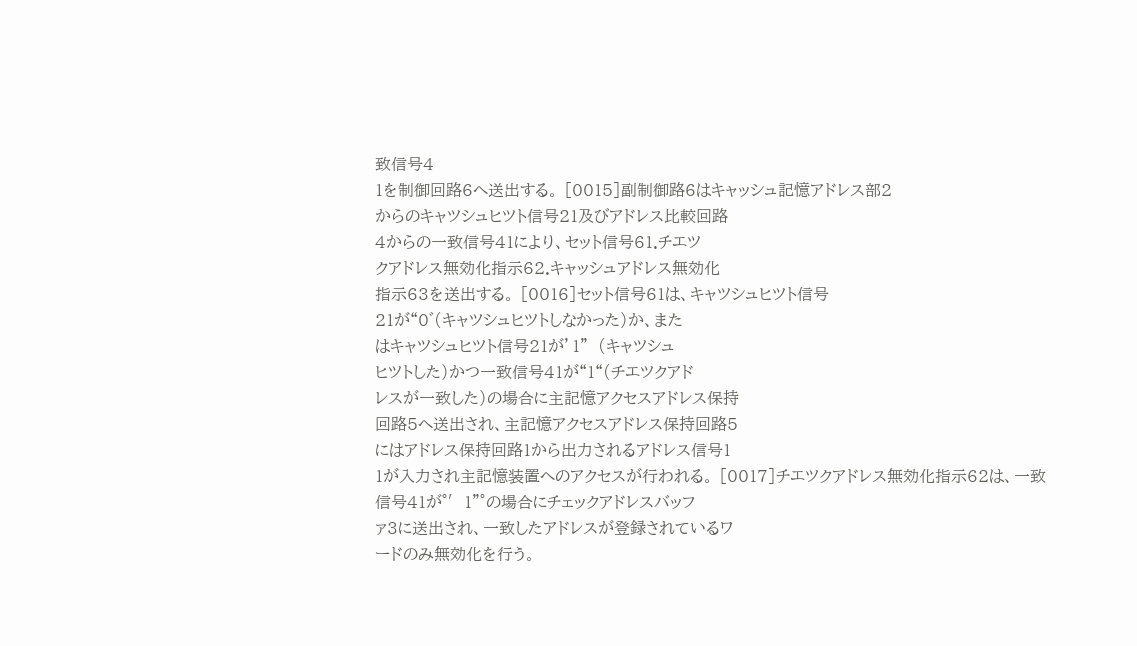致信号4
1を制御回路6へ送出する。 [0015]副制御路6はキャッシュ記憶アドレス部2
からのキャツシュヒツト信号21及びアドレス比較回路
4からの一致信号41により、セット信号61.チエツ
クアドレス無効化指示62.キャッシュアドレス無効化
指示63を送出する。 [0016]セット信号61は、キャツシュヒツト信号
21が“0゛(キャツシュヒツトしなかった)か、また
はキャツシュヒツト信号21が’1”  (キャツシュ
ヒツトした)かつ一致信号41が“1“(チエツクアド
レスが一致した)の場合に主記憶アクセスアドレス保持
回路5へ送出され、主記憶アクセスアドレス保持回路5
にはアドレス保持回路1から出力されるアドレス信号1
1が入力され主記憶装置へのアクセスが行われる。 [0017]チエツクアドレス無効化指示62は、一致
信号41が°′1”°の場合にチェックアドレスバッフ
ァ3に送出され、一致したアドレスが登録されているワ
ードのみ無効化を行う。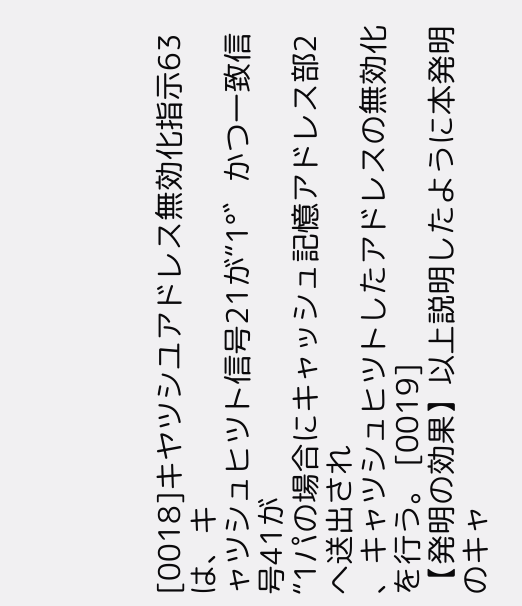[0018]キヤツシユアドレス無効化指示63は、キ
ャツシュヒツト信号21が“1°゛かつ一致信号41が
“1パの場合にキャッシュ記憶アドレス部2へ送出され
、キャツシュヒツトしたアドレスの無効化を行う。 [0019]
【発明の効果】以上説明したように本発明のキャ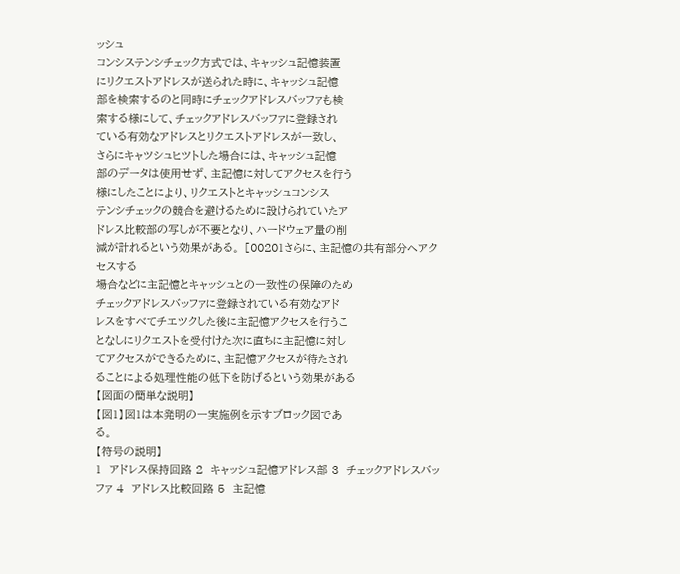ッシュ
コンシステンシチェック方式では、キャッシュ記憶装置
にリクエストアドレスが送られた時に、キャッシュ記憶
部を検索するのと同時にチェックアドレスバッファも検
索する様にして、チェックアドレスバッファに登録され
ている有効なアドレスとリクエストアドレスが一致し、
さらにキャツシュヒツトした場合には、キャッシュ記憶
部のデータは使用せず、主記憶に対してアクセスを行う
様にしたことにより、リクエストとキャッシュコンシス
テンシチェックの競合を避けるために設けられていたア
ドレス比較部の写しが不要となり、ハードウェア量の削
減が計れるという効果がある。 [00201さらに、主記憶の共有部分へアクセスする
場合などに主記憶とキャッシュとの一致性の保障のため
チェックアドレスバッファに登録されている有効なアド
レスをすべてチエツクした後に主記憶アクセスを行うこ
となしにリクエストを受付けた次に直ちに主記憶に対し
てアクセスができるために、主記憶アクセスが待たされ
ることによる処理性能の低下を防げるという効果がある
【図面の簡単な説明】
【図1】図1は本発明の一実施例を示すブロック図であ
る。
【符号の説明】
1  アドレス保持回路 2  キャッシュ記憶アドレス部 3  チェックアドレスバッファ 4  アドレス比較回路 5  主記憶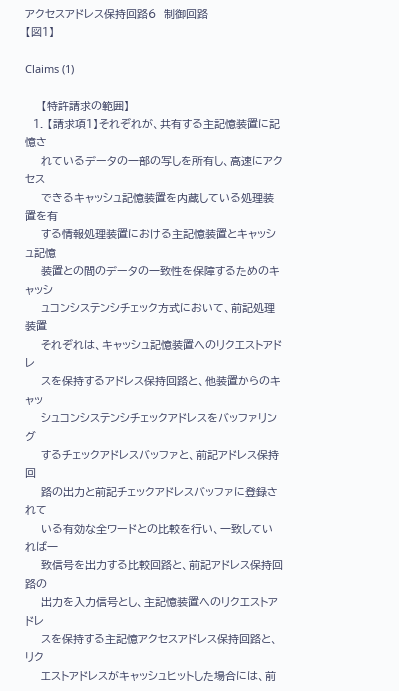アクセスアドレス保持回路6  制御回路
【図1】

Claims (1)

    【特許請求の範囲】
  1. 【請求項1】それぞれが、共有する主記憶装置に記憶さ
    れているデータの一部の写しを所有し、高速にアクセス
    できるキャッシュ記憶装置を内蔵している処理装置を有
    する情報処理装置における主記憶装置とキャッシュ記憶
    装置との間のデータの一致性を保障するためのキャッシ
    ュコンシステンシチェック方式において、前記処理装置
    それぞれは、キャッシュ記憶装置へのリクエストアドレ
    スを保持するアドレス保持回路と、他装置からのキャッ
    シュコンシステンシチェックアドレスをバッファリング
    するチェックアドレスバッファと、前記アドレス保持回
    路の出力と前記チェックアドレスバッファに登録されて
    いる有効な全ワードとの比較を行い、一致していれば一
    致信号を出力する比較回路と、前記アドレス保持回路の
    出力を入力信号とし、主記憶装置へのリクエストアドレ
    スを保持する主記憶アクセスアドレス保持回路と、リク
    エストアドレスがキャッシュヒットした場合には、前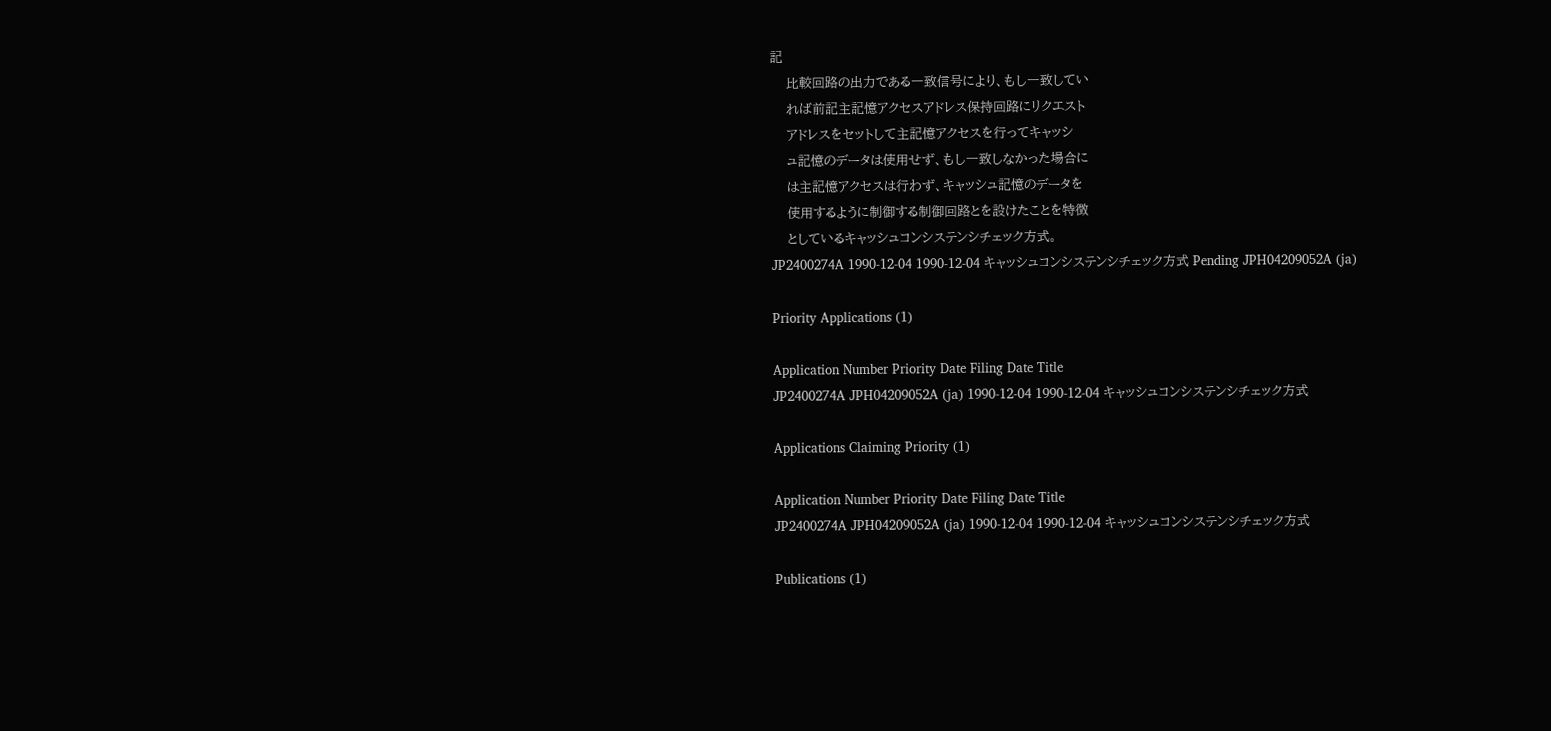記
    比較回路の出力である一致信号により、もし一致してい
    れば前記主記憶アクセスアドレス保持回路にリクエスト
    アドレスをセットして主記憶アクセスを行ってキャッシ
    ュ記憶のデータは使用せず、もし一致しなかった場合に
    は主記憶アクセスは行わず、キャッシュ記憶のデータを
    使用するように制御する制御回路とを設けたことを特徴
    としているキャッシュコンシステンシチェック方式。
JP2400274A 1990-12-04 1990-12-04 キャッシュコンシステンシチェック方式 Pending JPH04209052A (ja)

Priority Applications (1)

Application Number Priority Date Filing Date Title
JP2400274A JPH04209052A (ja) 1990-12-04 1990-12-04 キャッシュコンシステンシチェック方式

Applications Claiming Priority (1)

Application Number Priority Date Filing Date Title
JP2400274A JPH04209052A (ja) 1990-12-04 1990-12-04 キャッシュコンシステンシチェック方式

Publications (1)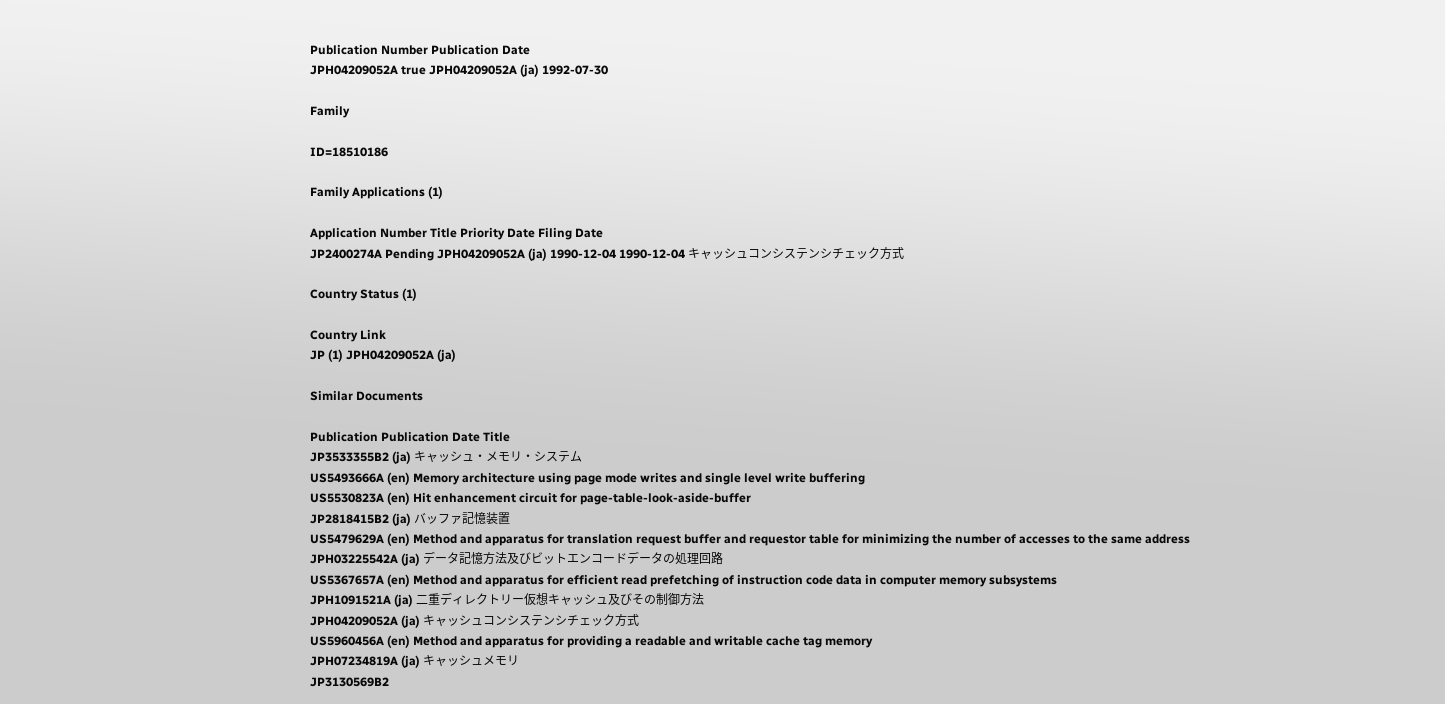Publication Number Publication Date
JPH04209052A true JPH04209052A (ja) 1992-07-30

Family

ID=18510186

Family Applications (1)

Application Number Title Priority Date Filing Date
JP2400274A Pending JPH04209052A (ja) 1990-12-04 1990-12-04 キャッシュコンシステンシチェック方式

Country Status (1)

Country Link
JP (1) JPH04209052A (ja)

Similar Documents

Publication Publication Date Title
JP3533355B2 (ja) キャッシュ・メモリ・システム
US5493666A (en) Memory architecture using page mode writes and single level write buffering
US5530823A (en) Hit enhancement circuit for page-table-look-aside-buffer
JP2818415B2 (ja) バッファ記憶装置
US5479629A (en) Method and apparatus for translation request buffer and requestor table for minimizing the number of accesses to the same address
JPH03225542A (ja) データ記憶方法及びビットエンコードデータの処理回路
US5367657A (en) Method and apparatus for efficient read prefetching of instruction code data in computer memory subsystems
JPH1091521A (ja) 二重ディレクトリー仮想キャッシュ及びその制御方法
JPH04209052A (ja) キャッシュコンシステンシチェック方式
US5960456A (en) Method and apparatus for providing a readable and writable cache tag memory
JPH07234819A (ja) キャッシュメモリ
JP3130569B2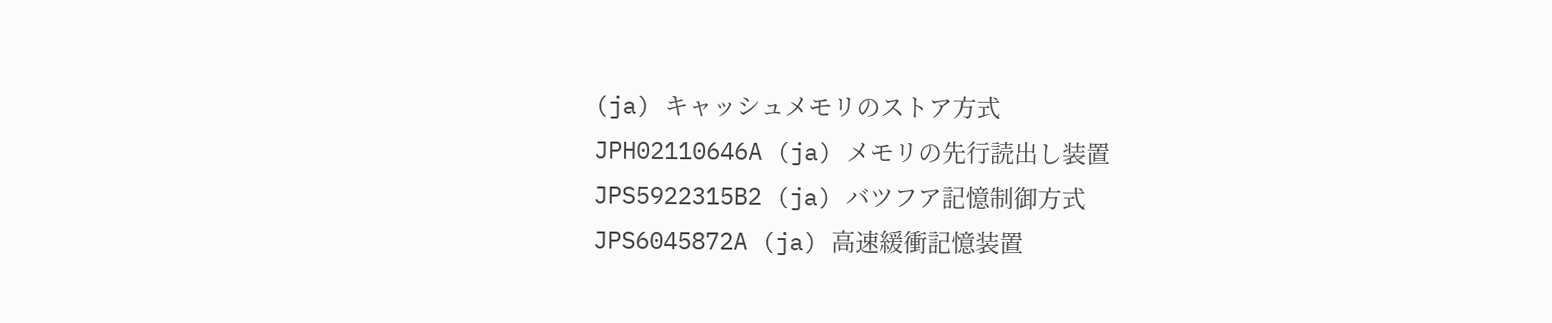(ja) キャッシュメモリのストア方式
JPH02110646A (ja) メモリの先行読出し装置
JPS5922315B2 (ja) バツフア記憶制御方式
JPS6045872A (ja) 高速緩衝記憶装置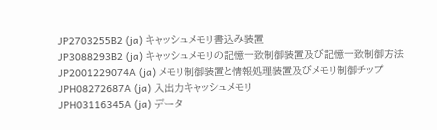JP2703255B2 (ja) キャッシュメモリ書込み装置
JP3088293B2 (ja) キャッシュメモリの記憶一致制御装置及び記憶一致制御方法
JP2001229074A (ja) メモリ制御装置と情報処理装置及びメモリ制御チップ
JPH08272687A (ja) 入出力キャッシュメモリ
JPH03116345A (ja) データ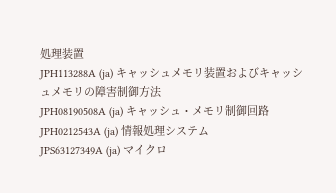処理装置
JPH113288A (ja) キャッシュメモリ装置およびキャッシュメモリの障害制御方法
JPH08190508A (ja) キャッシュ・メモリ制御回路
JPH0212543A (ja) 情報処理システム
JPS63127349A (ja) マイクロ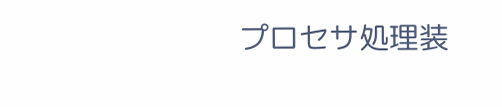プロセサ処理装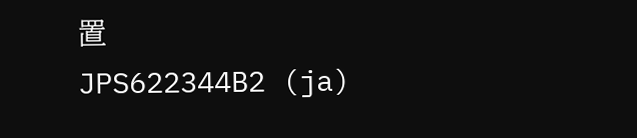置
JPS622344B2 (ja)